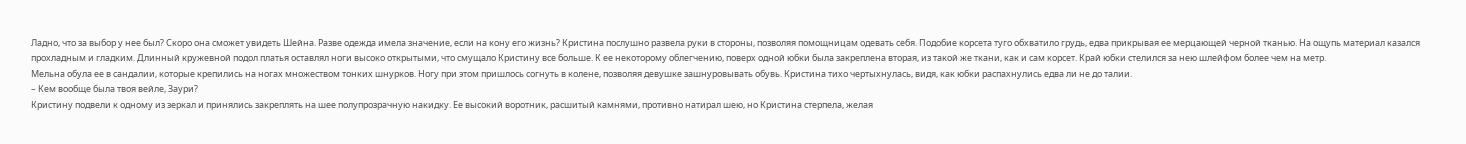Ладно, что за выбор у нее был? Скоро она сможет увидеть Шейна. Разве одежда имела значение, если на кону его жизнь? Кристина послушно развела руки в стороны, позволяя помощницам одевать себя. Подобие корсета туго обхватило грудь, едва прикрывая ее мерцающей черной тканью. На ощупь материал казался прохладным и гладким. Длинный кружевной подол платья оставлял ноги высоко открытыми, что смущало Кристину все больше. К ее некоторому облегчению, поверх одной юбки была закреплена вторая, из такой же ткани, как и сам корсет. Край юбки стелился за нею шлейфом более чем на метр.
Мельна обула ее в сандалии, которые крепились на ногах множеством тонких шнурков. Ногу при этом пришлось согнуть в колене, позволяя девушке зашнуровывать обувь. Кристина тихо чертыхнулась, видя, как юбки распахнулись едва ли не до талии.
– Кем вообще была твоя вейле, Заури?
Кристину подвели к одному из зеркал и принялись закреплять на шее полупрозрачную накидку. Ее высокий воротник, расшитый камнями, противно натирал шею, но Кристина стерпела, желая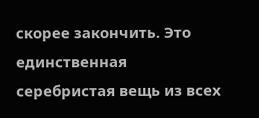скорее закончить. Это единственная серебристая вещь из всех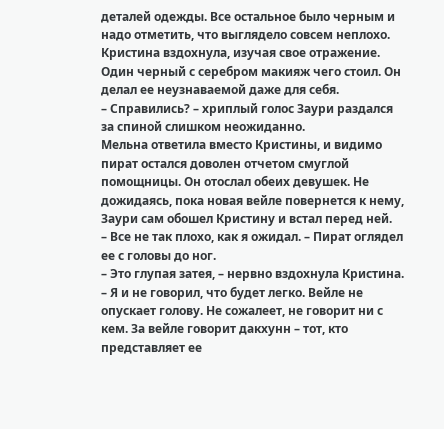деталей одежды. Все остальное было черным и надо отметить, что выглядело совсем неплохо. Кристина вздохнула, изучая свое отражение. Один черный с серебром макияж чего стоил. Он делал ее неузнаваемой даже для себя.
– Справились? – хриплый голос Заури раздался за спиной слишком неожиданно.
Мельна ответила вместо Кристины, и видимо пират остался доволен отчетом смуглой помощницы. Он отослал обеих девушек. Не дожидаясь, пока новая вейле повернется к нему, Заури сам обошел Кристину и встал перед ней.
– Все не так плохо, как я ожидал. – Пират оглядел ее с головы до ног.
– Это глупая затея, – нервно вздохнула Кристина.
– Я и не говорил, что будет легко. Вейле не опускает голову. Не сожалеет, не говорит ни с кем. За вейле говорит дакхунн – тот, кто представляет ее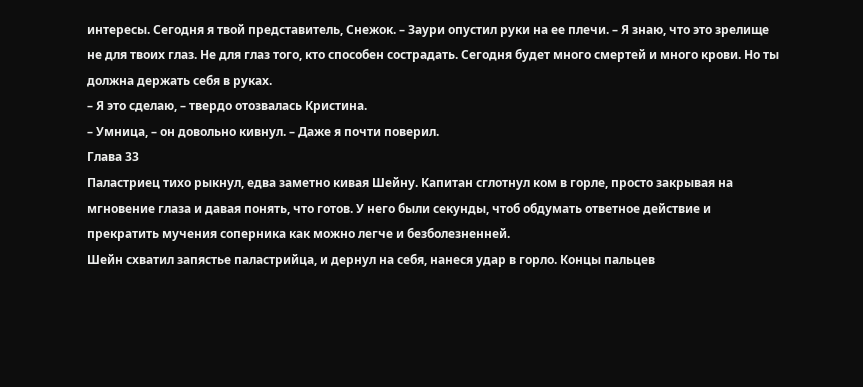интересы. Сегодня я твой представитель, Снежок. – Заури опустил руки на ее плечи. – Я знаю, что это зрелище не для твоих глаз. Не для глаз того, кто способен сострадать. Сегодня будет много смертей и много крови. Но ты должна держать себя в руках.
– Я это сделаю, – твердо отозвалась Кристина.
– Умница, – он довольно кивнул. – Даже я почти поверил.
Глава 33
Паластриец тихо рыкнул, едва заметно кивая Шейну. Капитан сглотнул ком в горле, просто закрывая на мгновение глаза и давая понять, что готов. У него были секунды, чтоб обдумать ответное действие и прекратить мучения соперника как можно легче и безболезненней.
Шейн схватил запястье паластрийца, и дернул на себя, нанеся удар в горло. Концы пальцев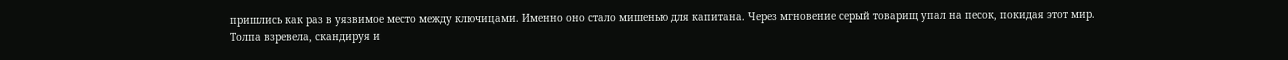пришлись как раз в уязвимое место между ключицами. Именно оно стало мишенью для капитана. Через мгновение серый товарищ упал на песок, покидая этот мир. Толпа взревела, скандируя и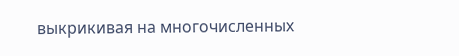выкрикивая на многочисленных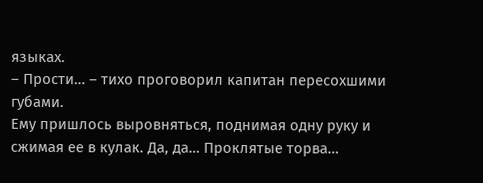языках.
– Прости… – тихо проговорил капитан пересохшими губами.
Ему пришлось выровняться, поднимая одну руку и сжимая ее в кулак. Да, да… Проклятые торва…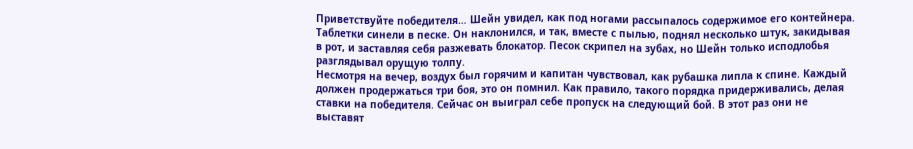Приветствуйте победителя… Шейн увидел, как под ногами рассыпалось содержимое его контейнера. Таблетки синели в песке. Он наклонился, и так, вместе с пылью, поднял несколько штук, закидывая в рот, и заставляя себя разжевать блокатор. Песок скрипел на зубах, но Шейн только исподлобья разглядывал орущую толпу.
Несмотря на вечер, воздух был горячим и капитан чувствовал, как рубашка липла к спине. Каждый должен продержаться три боя, это он помнил. Как правило, такого порядка придерживались, делая ставки на победителя. Сейчас он выиграл себе пропуск на следующий бой. В этот раз они не выставят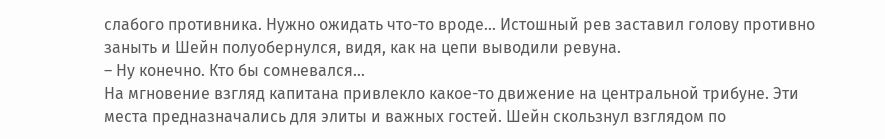слабого противника. Нужно ожидать что-то вроде… Истошный рев заставил голову противно заныть и Шейн полуобернулся, видя, как на цепи выводили ревуна.
– Ну конечно. Кто бы сомневался…
На мгновение взгляд капитана привлекло какое-то движение на центральной трибуне. Эти места предназначались для элиты и важных гостей. Шейн скользнул взглядом по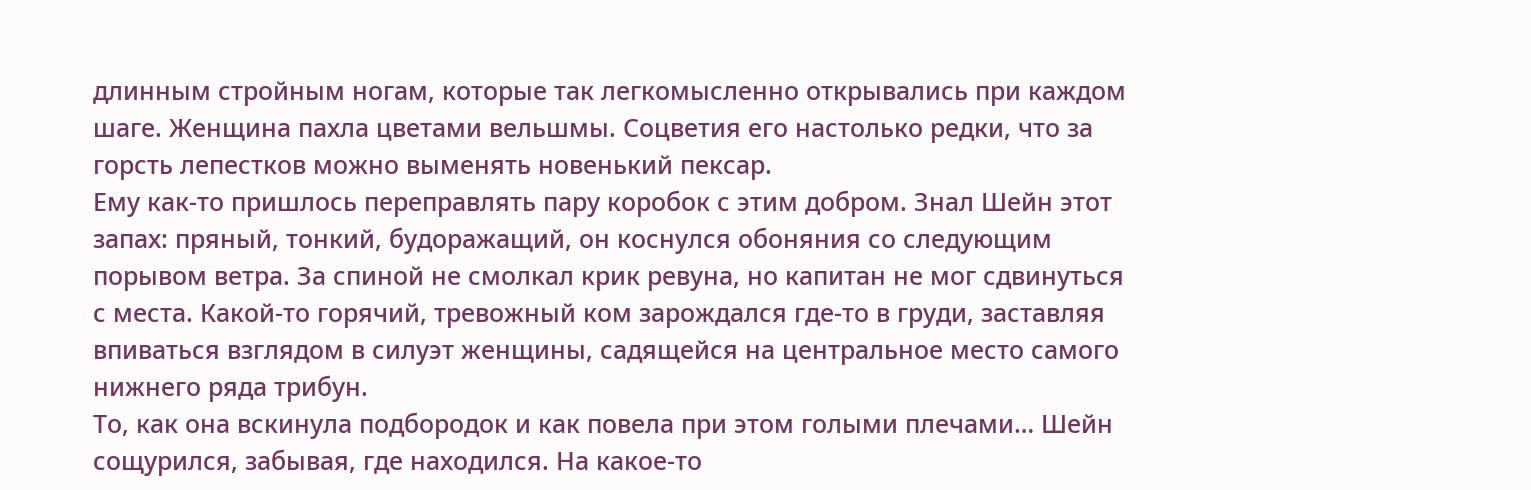длинным стройным ногам, которые так легкомысленно открывались при каждом шаге. Женщина пахла цветами вельшмы. Соцветия его настолько редки, что за горсть лепестков можно выменять новенький пексар.
Ему как-то пришлось переправлять пару коробок с этим добром. Знал Шейн этот запах: пряный, тонкий, будоражащий, он коснулся обоняния со следующим порывом ветра. За спиной не смолкал крик ревуна, но капитан не мог сдвинуться с места. Какой-то горячий, тревожный ком зарождался где-то в груди, заставляя впиваться взглядом в силуэт женщины, садящейся на центральное место самого нижнего ряда трибун.
То, как она вскинула подбородок и как повела при этом голыми плечами… Шейн сощурился, забывая, где находился. На какое-то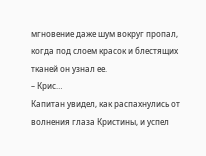мгновение даже шум вокруг пропал, когда под слоем красок и блестящих тканей он узнал ее.
– Крис…
Капитан увидел, как распахнулись от волнения глаза Кристины, и успел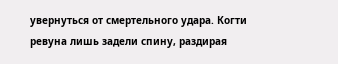увернуться от смертельного удара. Когти ревуна лишь задели спину, раздирая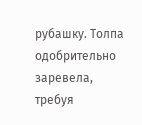рубашку. Толпа одобрительно заревела, требуя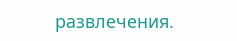развлечения.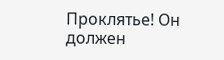Проклятье! Он должен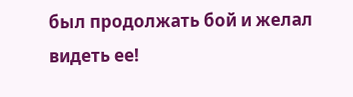был продолжать бой и желал видеть ее!